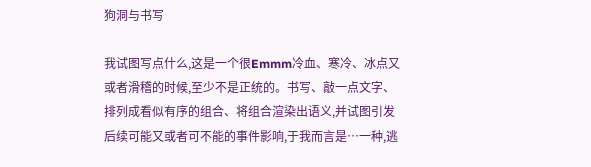狗洞与书写

我试图写点什么,这是一个很Emmm冷血、寒冷、冰点又或者滑稽的时候,至少不是正统的。书写、敲一点文字、排列成看似有序的组合、将组合渲染出语义,并试图引发后续可能又或者可不能的事件影响,于我而言是…一种,逃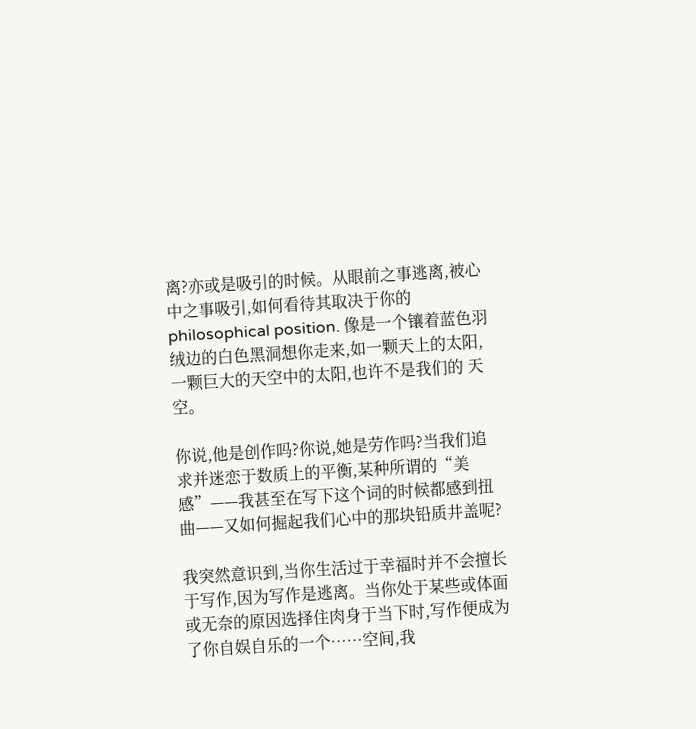离?亦或是吸引的时候。从眼前之事逃离,被心中之事吸引,如何看待其取决于你的philosophical position. 像是一个镶着蓝色羽绒边的白色黑洞想你走来,如一颗天上的太阳,一颗巨大的天空中的太阳,也许不是我们的 天空。

你说,他是创作吗?你说,她是劳作吗?当我们追求并迷恋于数质上的平衡,某种所谓的“美感”——我甚至在写下这个词的时候都感到扭曲——又如何掘起我们心中的那块铅质井盖呢?

我突然意识到,当你生活过于幸福时并不会擅长于写作,因为写作是逃离。当你处于某些或体面或无奈的原因选择住肉身于当下时,写作便成为了你自娱自乐的一个……空间,我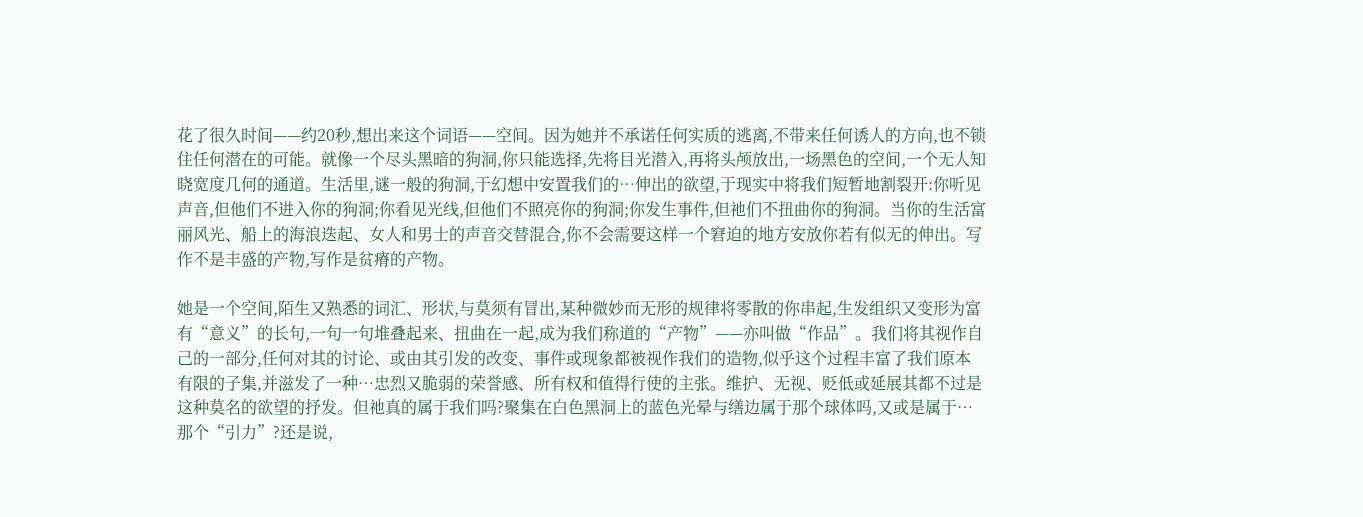花了很久时间——约20秒,想出来这个词语——空间。因为她并不承诺任何实质的逃离,不带来任何诱人的方向,也不锁住任何潜在的可能。就像一个尽头黑暗的狗洞,你只能选择,先将目光潜入,再将头颅放出,一场黑色的空间,一个无人知晓宽度几何的通道。生活里,谜一般的狗洞,于幻想中安置我们的…伸出的欲望,于现实中将我们短暂地割裂开:你听见声音,但他们不进入你的狗洞;你看见光线,但他们不照亮你的狗洞;你发生事件,但祂们不扭曲你的狗洞。当你的生活富丽风光、船上的海浪迭起、女人和男士的声音交替混合,你不会需要这样一个窘迫的地方安放你若有似无的伸出。写作不是丰盛的产物,写作是贫瘠的产物。

她是一个空间,陌生又熟悉的词汇、形状,与莫须有冒出,某种微妙而无形的规律将零散的你串起,生发组织又变形为富有“意义”的长句,一句一句堆叠起来、扭曲在一起,成为我们称道的“产物”——亦叫做“作品”。我们将其视作自己的一部分,任何对其的讨论、或由其引发的改变、事件或现象都被视作我们的造物,似乎这个过程丰富了我们原本有限的子集,并滋发了一种…忠烈又脆弱的荣誉感、所有权和值得行使的主张。维护、无视、贬低或延展其都不过是这种莫名的欲望的抒发。但祂真的属于我们吗?聚集在白色黑洞上的蓝色光晕与缮边属于那个球体吗,又或是属于…那个“引力”?还是说,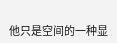他只是空间的一种显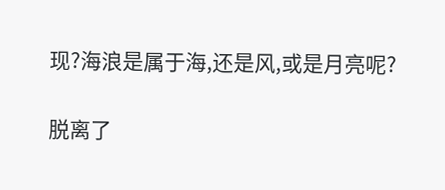现?海浪是属于海,还是风,或是月亮呢?

脱离了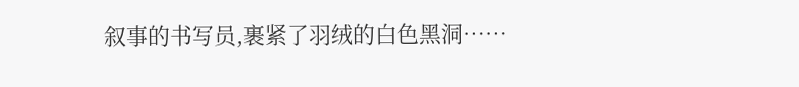叙事的书写员,裹紧了羽绒的白色黑洞……